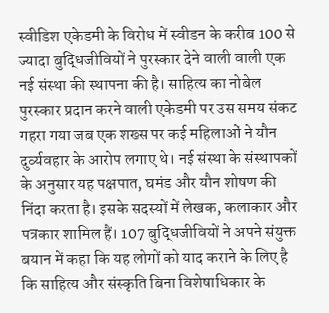स्वीडिश एकेडमी के विरोध में स्वीडन के करीब 100 से ज्यादा बुद्धिजीवियों ने पुरस्कार देने वाली वाली एक नई संस्था की स्थापना की है। साहित्य का नोबेल पुरस्कार प्रदान करने वाली एकेडमी पर उस समय संकट गहरा गया जब एक शख्स पर कई महिलाओं ने यौन दुर्व्यवहार के आरोप लगाए थे। नई संस्था के संस्थापकों के अनुसार यह पक्षपात, घमंड और यौन शोषण की निंदा करता है। इसके सदस्यों में लेखक, कलाकार और पत्रकार शामिल हैं। 107 बुद्धिजीवियों ने अपने संयुक्त बयान में कहा कि यह लोगों को याद कराने के लिए है कि साहित्य और संस्कृति बिना विशेषाधिकार के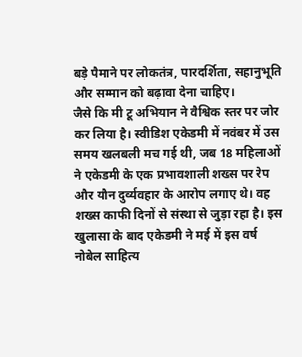बड़े पैमाने पर लोकतंत्र, पारदर्शिता, सहानुभूति और सम्मान को बढ़ावा देना चाहिए।
जैसे कि मी टू अभियान ने वैश्विक स्तर पर जोर कर लिया है। स्वीडिश एकेडमी में नवंबर में उस समय खलबली मच गई थी, जब 18 महिलाओं ने एकेडमी के एक प्रभावशाली शख्स पर रेप और यौन दुर्व्यवहार के आरोप लगाए थे। वह शख्स काफी दिनों से संस्था से जुड़ा रहा है। इस खुलासा के बाद एकेडमी ने मई में इस वर्ष नोबेल साहित्य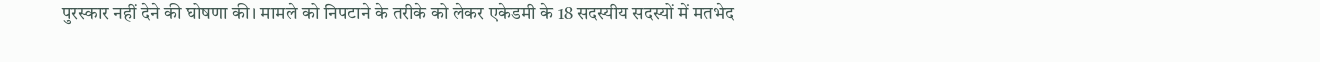पुरस्कार नहीं देने की घोषणा की। मामले को निपटाने के तरीके को लेकर एकेडमी के 18 सदस्यीय सदस्यों में मतभेद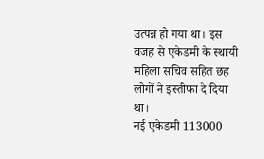उत्पन्न हो गया था। इस वजह से एकेडमी के स्थायी महिला सचिव सहित छह लोगों ने इस्तीफा दे दिया था।
नई एकेडमी 113000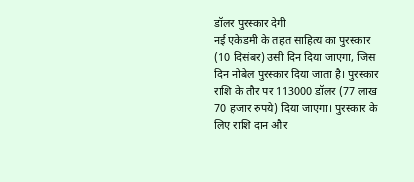डॉलर पुरस्कार देगी
नई एकेडमी के तहत साहित्य का पुरस्कार (10 दिसंबर) उसी दिन दिया जाएगा, जिस दिन नोबेल पुरस्कार दिया जाता है। पुरस्कार राशि के तौर पर 113000 डॉलर (77 लाख 70 हजार रुपये) दिया जाएगा। पुरस्कार के लिए राशि दान और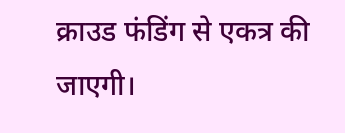क्राउड फंडिंग से एकत्र की जाएगी।